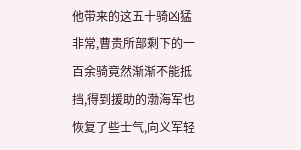他带来的这五十骑凶猛非常,曹贵所部剩下的一百余骑竟然渐渐不能抵挡,得到援助的渤海军也恢复了些士气,向义军轻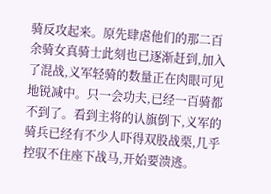骑反攻起来。原先肆虐他们的那二百余骑女真骑士此刻也已逐渐赶到,加入了混战,义军轻骑的数量正在肉眼可见地锐减中。只一会功夫,已经一百骑都不到了。看到主将的认旗倒下,义军的骑兵已经有不少人吓得双股战栗,几乎控驭不住座下战马,开始要溃逃。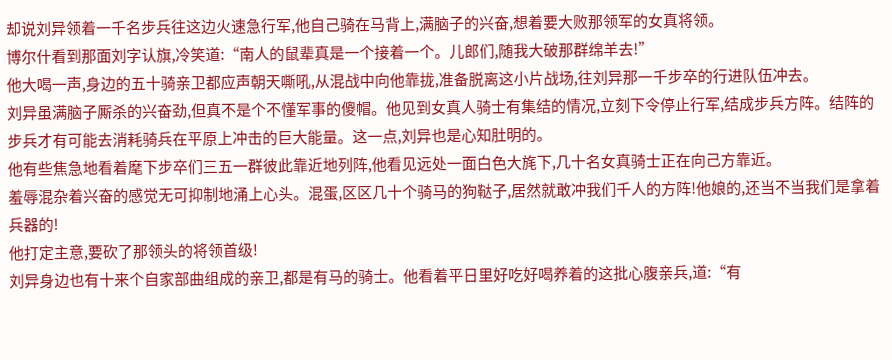却说刘异领着一千名步兵往这边火速急行军,他自己骑在马背上,满脑子的兴奋,想着要大败那领军的女真将领。
博尔什看到那面刘字认旗,冷笑道:“南人的鼠辈真是一个接着一个。儿郎们,随我大破那群绵羊去!”
他大喝一声,身边的五十骑亲卫都应声朝天嘶吼,从混战中向他靠拢,准备脱离这小片战场,往刘异那一千步卒的行进队伍冲去。
刘异虽满脑子厮杀的兴奋劲,但真不是个不懂军事的傻帽。他见到女真人骑士有集结的情况,立刻下令停止行军,结成步兵方阵。结阵的步兵才有可能去消耗骑兵在平原上冲击的巨大能量。这一点,刘异也是心知肚明的。
他有些焦急地看着麾下步卒们三五一群彼此靠近地列阵,他看见远处一面白色大旄下,几十名女真骑士正在向己方靠近。
羞辱混杂着兴奋的感觉无可抑制地涌上心头。混蛋,区区几十个骑马的狗鞑子,居然就敢冲我们千人的方阵!他娘的,还当不当我们是拿着兵器的!
他打定主意,要砍了那领头的将领首级!
刘异身边也有十来个自家部曲组成的亲卫,都是有马的骑士。他看着平日里好吃好喝养着的这批心腹亲兵,道:“有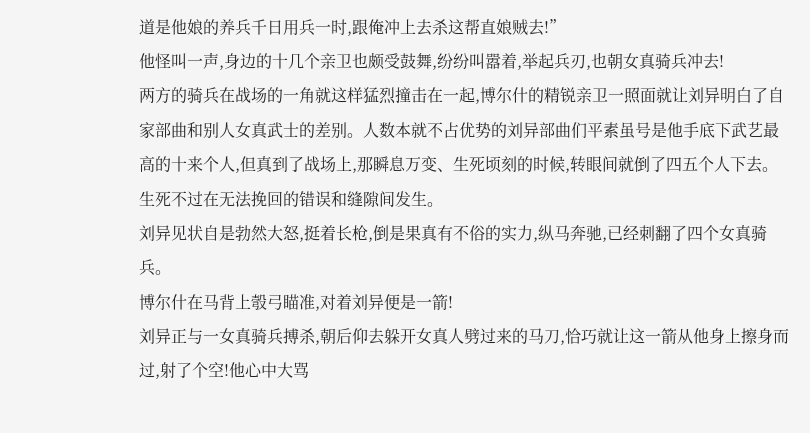道是他娘的养兵千日用兵一时,跟俺冲上去杀这帮直娘贼去!”
他怪叫一声,身边的十几个亲卫也颇受鼓舞,纷纷叫嚣着,举起兵刃,也朝女真骑兵冲去!
两方的骑兵在战场的一角就这样猛烈撞击在一起,博尔什的精锐亲卫一照面就让刘异明白了自家部曲和别人女真武士的差别。人数本就不占优势的刘异部曲们平素虽号是他手底下武艺最高的十来个人,但真到了战场上,那瞬息万变、生死顷刻的时候,转眼间就倒了四五个人下去。生死不过在无法挽回的错误和缝隙间发生。
刘异见状自是勃然大怒,挺着长枪,倒是果真有不俗的实力,纵马奔驰,已经刺翻了四个女真骑兵。
博尔什在马背上彀弓瞄准,对着刘异便是一箭!
刘异正与一女真骑兵搏杀,朝后仰去躲开女真人劈过来的马刀,恰巧就让这一箭从他身上擦身而过,射了个空!他心中大骂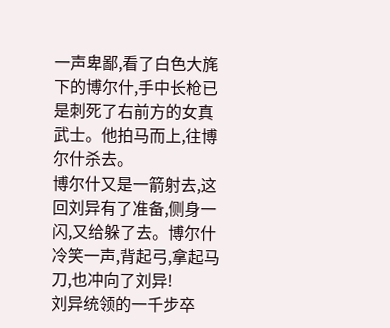一声卑鄙,看了白色大旄下的博尔什,手中长枪已是刺死了右前方的女真武士。他拍马而上,往博尔什杀去。
博尔什又是一箭射去,这回刘异有了准备,侧身一闪,又给躲了去。博尔什冷笑一声,背起弓,拿起马刀,也冲向了刘异!
刘异统领的一千步卒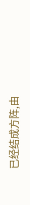已经结成方阵,由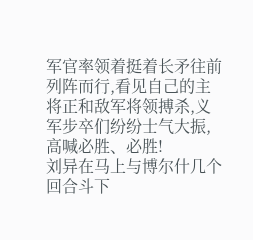军官率领着挺着长矛往前列阵而行,看见自己的主将正和敌军将领搏杀,义军步卒们纷纷士气大振,高喊必胜、必胜!
刘异在马上与博尔什几个回合斗下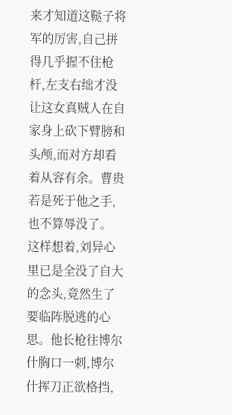来才知道这鞑子将军的厉害,自己拼得几乎握不住枪杆,左支右绌才没让这女真贼人在自家身上砍下臂膀和头颅,而对方却看着从容有余。曹贵若是死于他之手,也不算辱没了。
这样想着,刘异心里已是全没了自大的念头,竟然生了要临阵脱逃的心思。他长枪往博尔什胸口一刺,博尔什挥刀正欲格挡,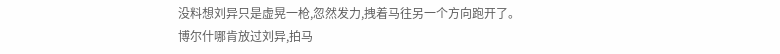没料想刘异只是虚晃一枪,忽然发力,拽着马往另一个方向跑开了。
博尔什哪肯放过刘异,拍马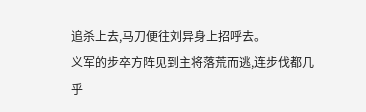追杀上去,马刀便往刘异身上招呼去。
义军的步卒方阵见到主将落荒而逃,连步伐都几乎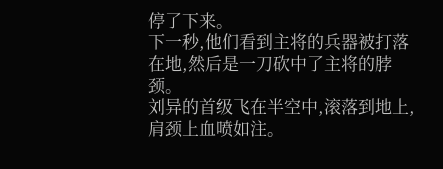停了下来。
下一秒,他们看到主将的兵器被打落在地,然后是一刀砍中了主将的脖颈。
刘异的首级飞在半空中,滚落到地上,肩颈上血喷如注。